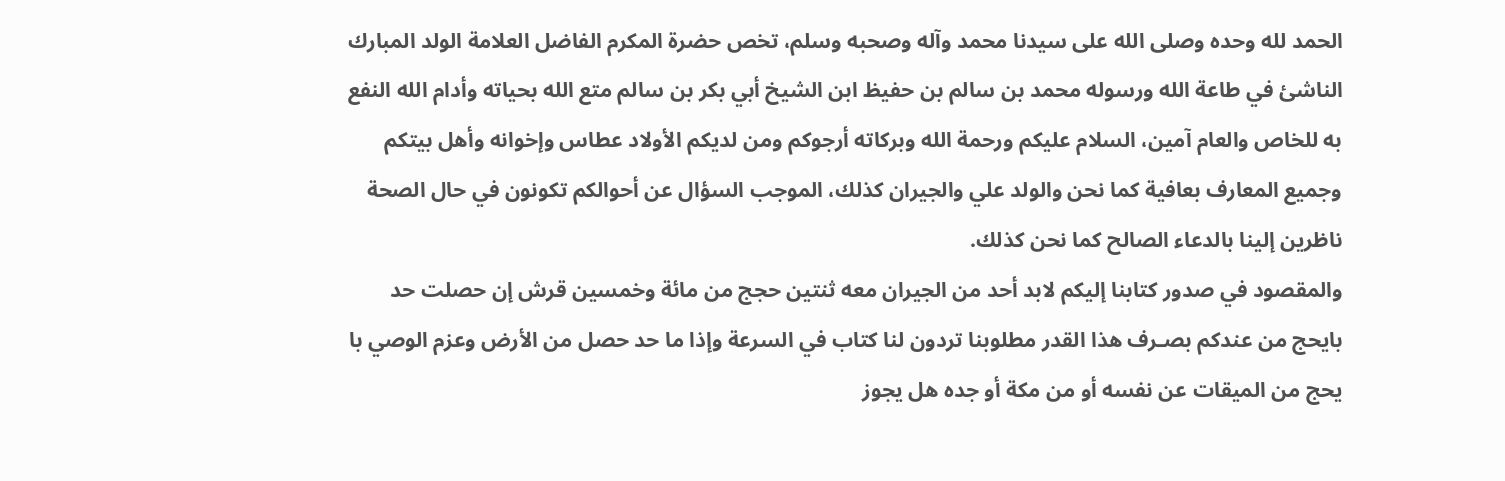الحمد لله وحده وصلى الله على سيدنا محمد وآله وصحبه وسلم، تخص حضرة المكرم الفاضل العلامة الولد المبارك الناشئ في طاعة الله ورسوله محمد بن سالم بن حفيظ ابن الشيخ أبي بكر بن سالم متع الله بحياته وأدام الله النفع به للخاص والعام آمين، السلام عليكم ورحمة الله وبركاته أرجوكم ومن لديكم الأولاد عطاس وإخوانه وأهل بيتكم وجميع المعارف بعافية كما نحن والولد علي والجيران كذلك، الموجب السؤال عن أحوالكم تكونون في حال الصحة ناظرين إلينا بالدعاء الصالح كما نحن كذلك.
والمقصود في صدور كتابنا إليكم لابد أحد من الجيران معه ثنتين حجج من مائة وخمسين قرش إن حصلت حد بايحج من عندكم بصـرف هذا القدر مطلوبنا تردون لنا كتاب في السرعة وإذا ما حد حصل من الأرض وعزم الوصي با يحج من الميقات عن نفسه أو من مكة أو جده هل يجوز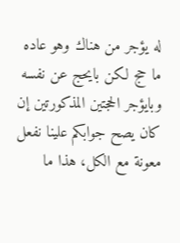له يؤجر من هناك وهو عاده ما حج لكن بايحج عن نفسه وبايؤجر الحجتين المذكورتين إن كان يصح جوابكم علينا نفعل معونة مع الكل، هذا ما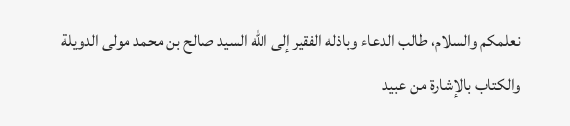نعلمكم والسلام، طالب الدعاء وباذله الفقير إلى الله السيد صالح بن محمد مولى الدويلة والكتاب بالإشارة من عبيد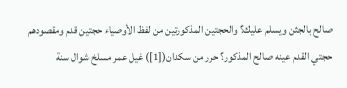صالح بالجثن ويسلم عليك؟ والحجتين المذكورتين من لفظ الأوصياء حجتين قدم ومقصودهم حجتي القدم عينه صالح المذكور؟ حرر من سكدان([1]) غيل عمر مسلخ شوال سنة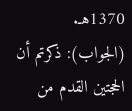1370هـ.
(الجواب): ذكرتم أن الحجتين القدم من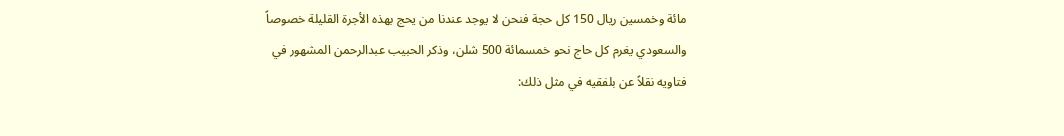مائة وخمسين ريال 150 كل حجة فنحن لا يوجد عندنا من يحج بهذه الأجرة القليلة خصوصاً والسعودي يغرم كل حاج نحو خمسمائة 500 شلن، وذكر الحبيب عبدالرحمن المشهور في فتاويه نقلاً عن بلفقيه في مثل ذلك: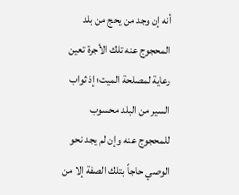أنه إن وجد من يحج من بلد المحجوج عنه تلك الأجرة تعين رعاية لمصلحة الميت؛ إذ ثواب السير من البلد محسوب للمحجوج عنه وإن لم يجد نحو الوصي حاجاً بتلك الصفة إلا من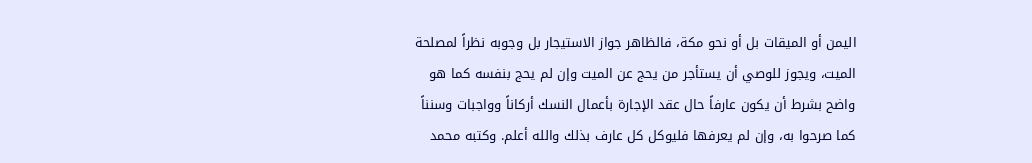اليمن أو الميقات بل أو نحو مكة، فالظاهر جواز الاستيجار بل وجوبه نظراً لمصلحة الميت، ويجوز للوصي أن يستأجر من يحج عن الميت وإن لم يحج بنفسه كما هو واضح بشرط أن يكون عارفاً حال عقد الإجارة بأعمال النسك أركاناً وواجبات وسنناً كما صرحوا به، وإن لم يعرفها فليوكل كل عارف بذلك والله أعلم. وكتبه محمد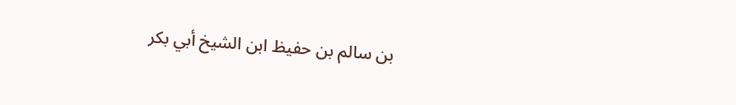بن سالم بن حفيظ ابن الشيخ أبي بكر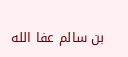بن سالم عفا الله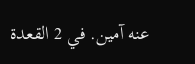عنه آمين. في 2 القعدة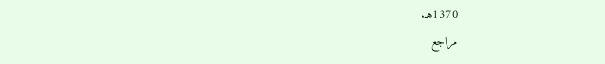1370هـ.
مراجع